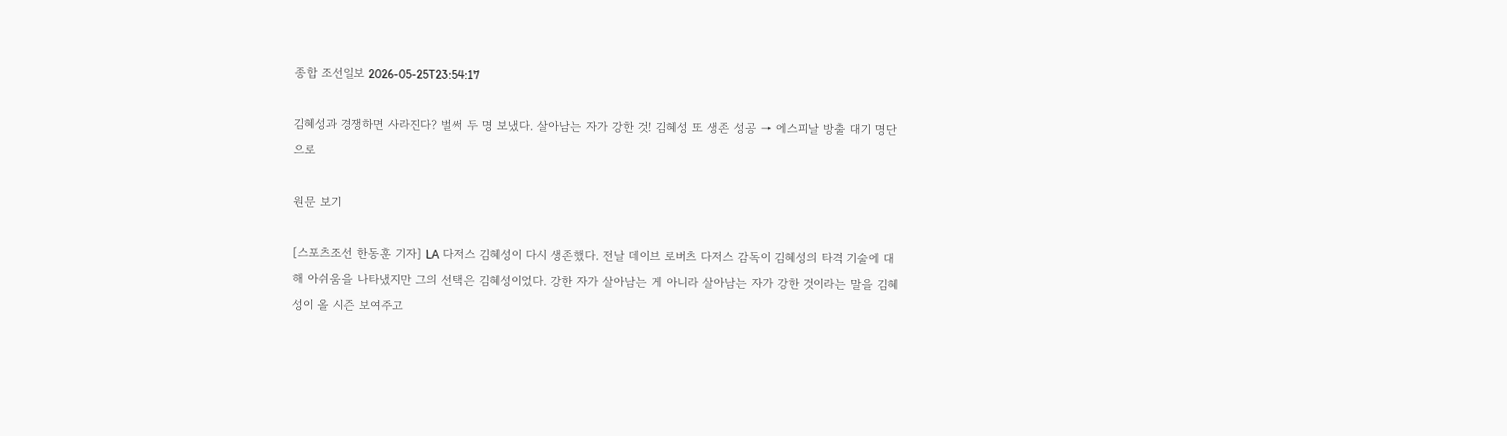종합 조선일보 2026-05-25T23:54:17

김혜성과 경쟁하면 사라진다? 벌써 두 명 보냈다. 살아남는 자가 강한 것! 김혜성 또 생존 성공 → 에스피날 방출 대기 명단으로

원문 보기

[스포츠조선 한동훈 기자] LA 다저스 김혜성이 다시 생존했다. 전날 데이브 로버츠 다저스 감독이 김혜성의 타격 기술에 대해 아쉬움을 나타냈지만 그의 선택은 김혜성이었다. 강한 자가 살아남는 게 아니라 살아남는 자가 강한 것이라는 말을 김혜성이 올 시즌 보여주고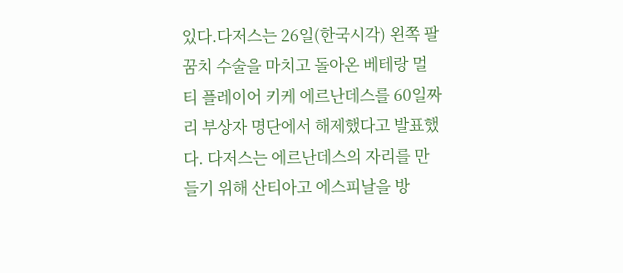있다.다저스는 26일(한국시각) 왼쪽 팔꿈치 수술을 마치고 돌아온 베테랑 멀티 플레이어 키케 에르난데스를 60일짜리 부상자 명단에서 해제했다고 발표했다. 다저스는 에르난데스의 자리를 만들기 위해 산티아고 에스피날을 방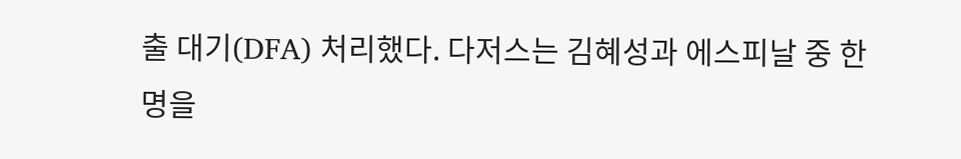출 대기(DFA) 처리했다. 다저스는 김혜성과 에스피날 중 한 명을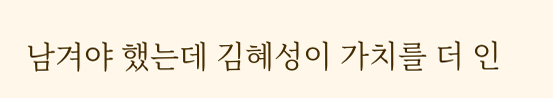남겨야 했는데 김혜성이 가치를 더 인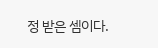정 받은 셈이다.